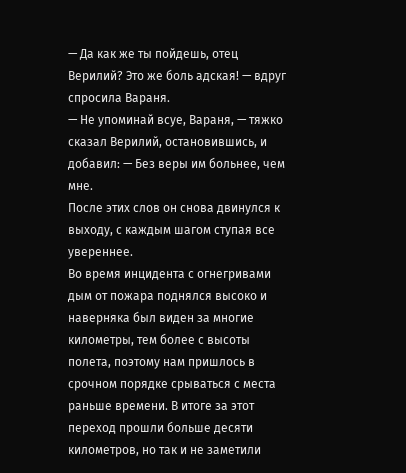— Да как же ты пойдешь, отец Верилий? Это же боль адская! — вдруг спросила Вараня.
— Не упоминай всуе, Вараня, — тяжко сказал Верилий, остановившись, и добавил: — Без веры им больнее, чем мне.
После этих слов он снова двинулся к выходу, с каждым шагом ступая все увереннее.
Во время инцидента с огнегривами дым от пожара поднялся высоко и наверняка был виден за многие километры, тем более с высоты полета, поэтому нам пришлось в срочном порядке срываться с места раньше времени. В итоге за этот переход прошли больше десяти километров, но так и не заметили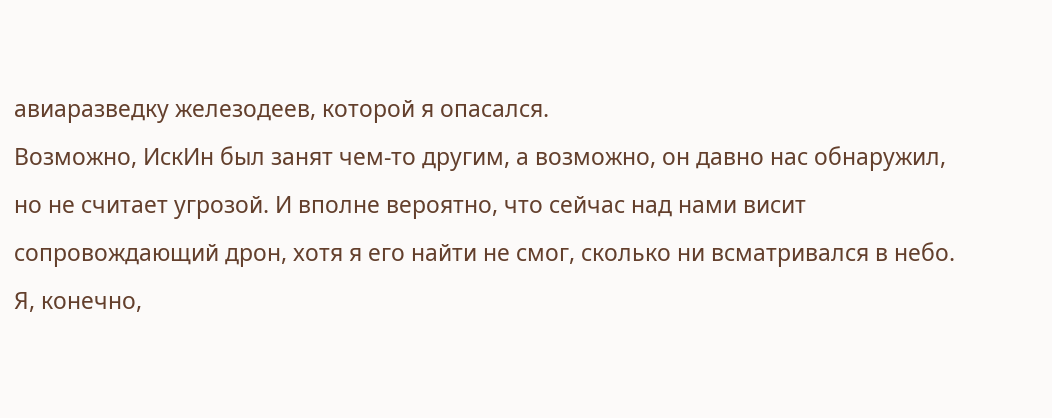авиаразведку железодеев, которой я опасался.
Возможно, ИскИн был занят чем-то другим, а возможно, он давно нас обнаружил, но не считает угрозой. И вполне вероятно, что сейчас над нами висит сопровождающий дрон, хотя я его найти не смог, сколько ни всматривался в небо. Я, конечно,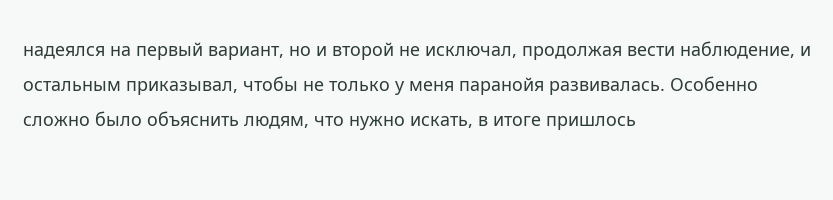надеялся на первый вариант, но и второй не исключал, продолжая вести наблюдение, и остальным приказывал, чтобы не только у меня паранойя развивалась. Особенно сложно было объяснить людям, что нужно искать, в итоге пришлось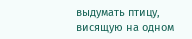выдумать птицу, висящую на одном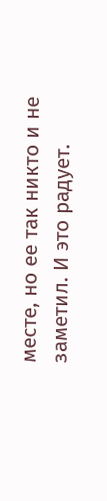месте, но ее так никто и не заметил. И это радует.